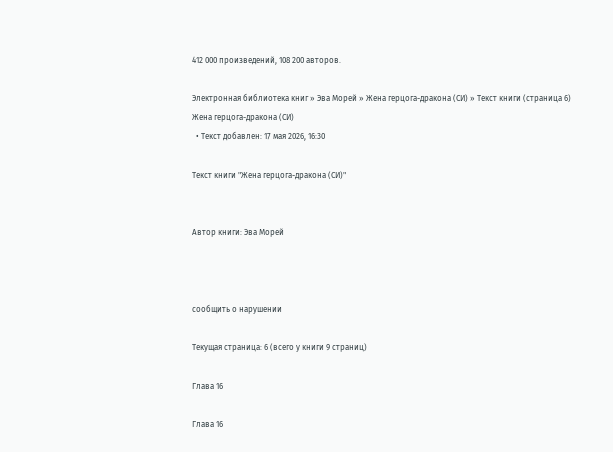412 000 произведений, 108 200 авторов.

Электронная библиотека книг » Эва Морей » Жена герцога-дракона (СИ) » Текст книги (страница 6)
Жена герцога-дракона (СИ)
  • Текст добавлен: 17 мая 2026, 16:30

Текст книги "Жена герцога-дракона (СИ)"


Автор книги: Эва Морей



сообщить о нарушении

Текущая страница: 6 (всего у книги 9 страниц)

Глава 16

Глава 16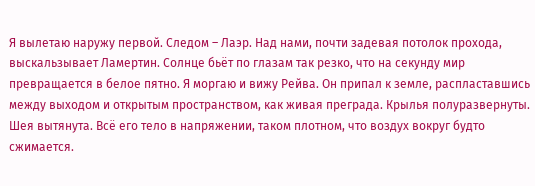Я вылетаю наружу первой. Следом – Лаэр. Над нами, почти задевая потолок прохода, выскальзывает Ламертин. Солнце бьёт по глазам так резко, что на секунду мир превращается в белое пятно. Я моргаю и вижу Рейва. Он припал к земле, распластавшись между выходом и открытым пространством, как живая преграда. Крылья полуразвернуты. Шея вытянута. Всё его тело в напряжении, таком плотном, что воздух вокруг будто сжимается.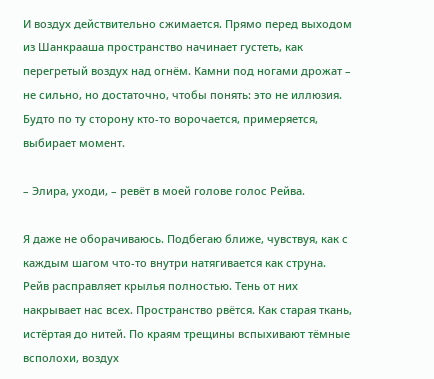И воздух действительно сжимается. Прямо перед выходом из Шанкрааша пространство начинает густеть, как перегретый воздух над огнём. Камни под ногами дрожат – не сильно, но достаточно, чтобы понять: это не иллюзия. Будто по ту сторону кто-то ворочается, примеряется, выбирает момент.

– Элира, уходи, – ревёт в моей голове голос Рейва.

Я даже не оборачиваюсь. Подбегаю ближе, чувствуя, как с каждым шагом что-то внутри натягивается как струна. Рейв расправляет крылья полностью. Тень от них накрывает нас всех. Пространство рвётся. Как старая ткань, истёртая до нитей. По краям трещины вспыхивают тёмные всполохи, воздух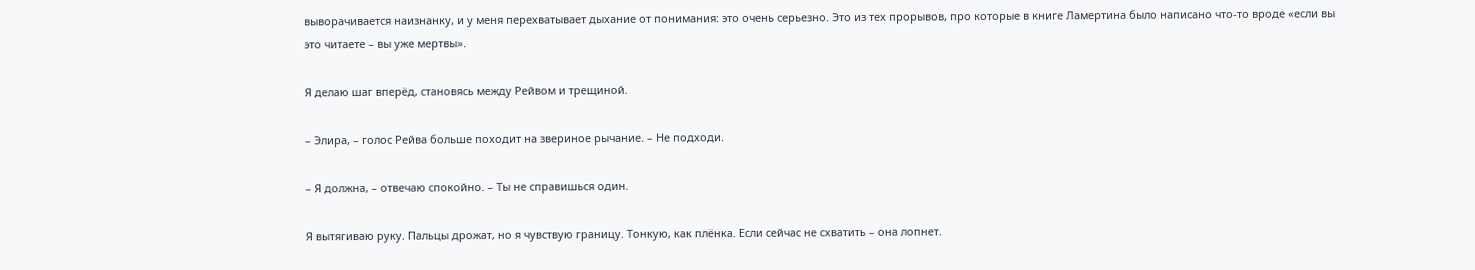выворачивается наизнанку, и у меня перехватывает дыхание от понимания: это очень серьезно. Это из тех прорывов, про которые в книге Ламертина было написано что-то вроде «если вы это читаете – вы уже мертвы».

Я делаю шаг вперёд, становясь между Рейвом и трещиной.

– Элира, – голос Рейва больше походит на звериное рычание. – Не подходи.

– Я должна, – отвечаю спокойно. – Ты не справишься один.

Я вытягиваю руку. Пальцы дрожат, но я чувствую границу. Тонкую, как плёнка. Если сейчас не схватить – она лопнет.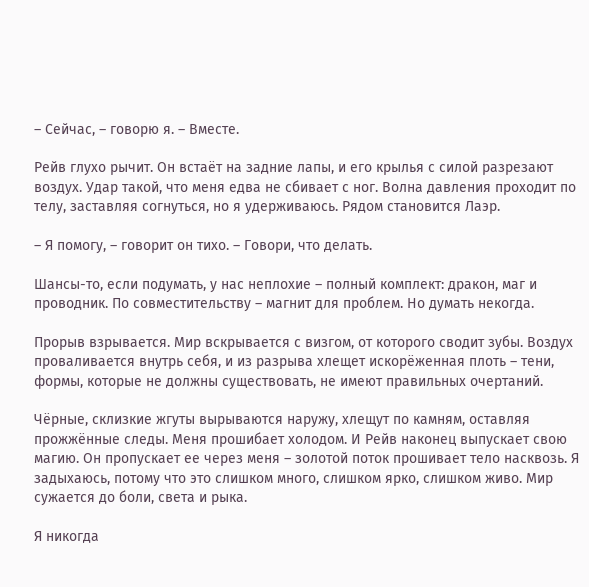– Сейчас, – говорю я. – Вместе.

Рейв глухо рычит. Он встаёт на задние лапы, и его крылья с силой разрезают воздух. Удар такой, что меня едва не сбивает с ног. Волна давления проходит по телу, заставляя согнуться, но я удерживаюсь. Рядом становится Лаэр.

– Я помогу, – говорит он тихо. – Говори, что делать.

Шансы-то, если подумать, у нас неплохие – полный комплект: дракон, маг и проводник. По совместительству – магнит для проблем. Но думать некогда.

Прорыв взрывается. Мир вскрывается с визгом, от которого сводит зубы. Воздух проваливается внутрь себя, и из разрыва хлещет искорёженная плоть – тени, формы, которые не должны существовать, не имеют правильных очертаний.

Чёрные, склизкие жгуты вырываются наружу, хлещут по камням, оставляя прожжённые следы. Меня прошибает холодом. И Рейв наконец выпускает свою магию. Он пропускает ее через меня – золотой поток прошивает тело насквозь. Я задыхаюсь, потому что это слишком много, слишком ярко, слишком живо. Мир сужается до боли, света и рыка.

Я никогда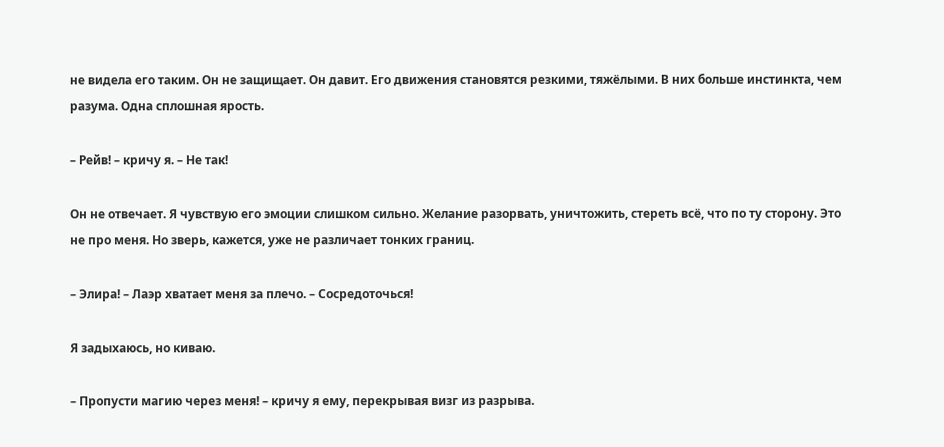не видела его таким. Он не защищает. Он давит. Его движения становятся резкими, тяжёлыми. В них больше инстинкта, чем разума. Одна сплошная ярость.

– Рейв! – кричу я. – Не так!

Он не отвечает. Я чувствую его эмоции слишком сильно. Желание разорвать, уничтожить, стереть всё, что по ту сторону. Это не про меня. Но зверь, кажется, уже не различает тонких границ.

– Элира! – Лаэр хватает меня за плечо. – Сосредоточься!

Я задыхаюсь, но киваю.

– Пропусти магию через меня! – кричу я ему, перекрывая визг из разрыва.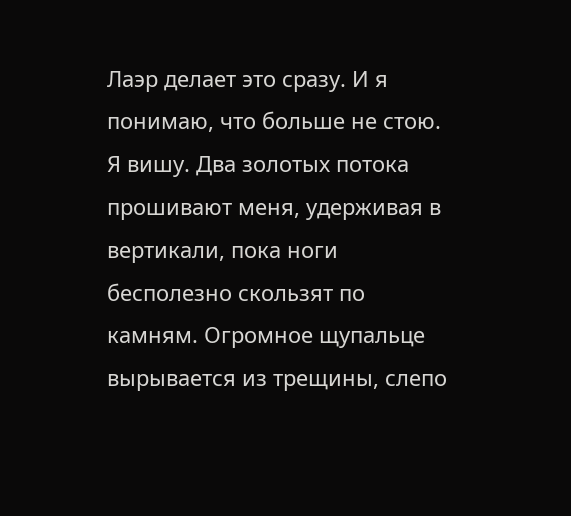Лаэр делает это сразу. И я понимаю, что больше не стою. Я вишу. Два золотых потока прошивают меня, удерживая в вертикали, пока ноги бесполезно скользят по камням. Огромное щупальце вырывается из трещины, слепо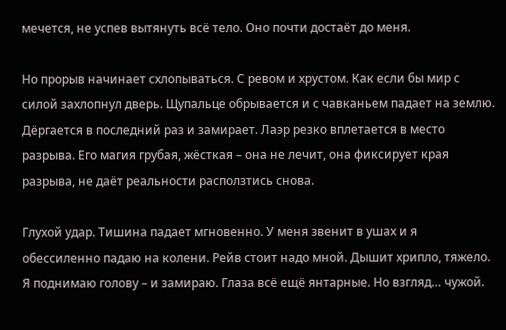мечется, не успев вытянуть всё тело. Оно почти достаёт до меня.

Но прорыв начинает схлопываться. С ревом и хрустом. Как если бы мир с силой захлопнул дверь. Щупальце обрывается и с чавканьем падает на землю. Дёргается в последний раз и замирает. Лаэр резко вплетается в место разрыва. Его магия грубая, жёсткая – она не лечит, она фиксирует края разрыва, не даёт реальности расползтись снова.

Глухой удар. Тишина падает мгновенно. У меня звенит в ушах и я обессиленно падаю на колени. Рейв стоит надо мной. Дышит хрипло, тяжело. Я поднимаю голову – и замираю. Глаза всё ещё янтарные. Но взгляд… чужой.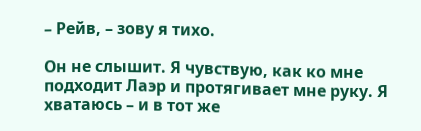– Рейв, – зову я тихо.

Он не слышит. Я чувствую, как ко мне подходит Лаэр и протягивает мне руку. Я хватаюсь – и в тот же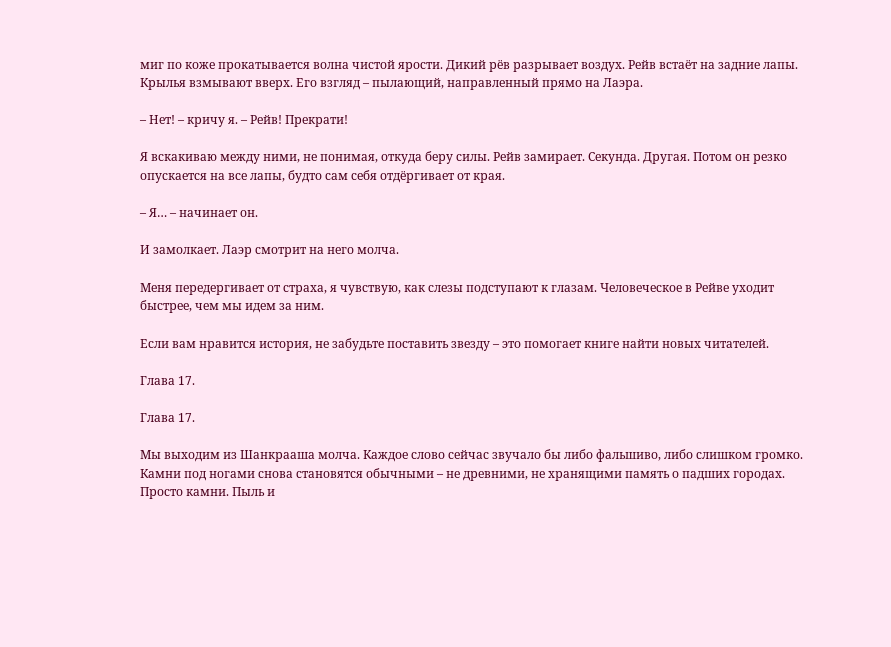миг по коже прокатывается волна чистой ярости. Дикий рёв разрывает воздух. Рейв встаёт на задние лапы. Крылья взмывают вверх. Его взгляд – пылающий, направленный прямо на Лаэра.

– Нет! – кричу я. – Рейв! Прекрати!

Я вскакиваю между ними, не понимая, откуда беру силы. Рейв замирает. Секунда. Другая. Потом он резко опускается на все лапы, будто сам себя отдёргивает от края.

– Я… – начинает он.

И замолкает. Лаэр смотрит на него молча.

Меня передергивает от страха, я чувствую, как слезы подступают к глазам. Человеческое в Рейве уходит быстрее, чем мы идем за ним.

Если вам нравится история, не забудьте поставить звезду – это помогает книге найти новых читателей.

Глава 17.

Глава 17.

Мы выходим из Шанкрааша молча. Каждое слово сейчас звучало бы либо фальшиво, либо слишком громко. Камни под ногами снова становятся обычными – не древними, не хранящими память о падших городах. Просто камни. Пыль и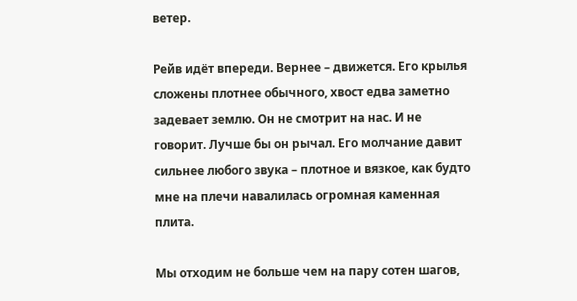ветер.

Рейв идёт впереди. Вернее – движется. Его крылья сложены плотнее обычного, хвост едва заметно задевает землю. Он не смотрит на нас. И не говорит. Лучше бы он рычал. Его молчание давит сильнее любого звука – плотное и вязкое, как будто мне на плечи навалилась огромная каменная плита.

Мы отходим не больше чем на пару сотен шагов,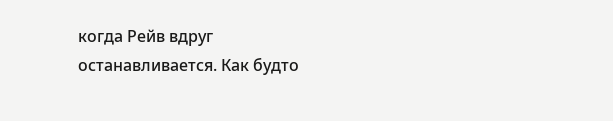когда Рейв вдруг останавливается. Как будто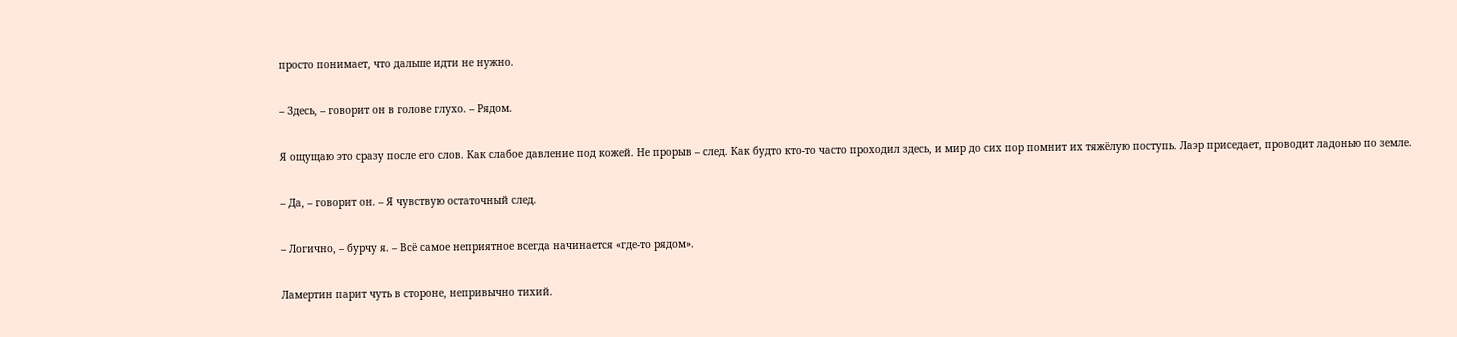просто понимает, что дальше идти не нужно.

– Здесь, – говорит он в голове глухо. – Рядом.

Я ощущаю это сразу после его слов. Как слабое давление под кожей. Не прорыв – след. Как будто кто-то часто проходил здесь, и мир до сих пор помнит их тяжёлую поступь. Лаэр приседает, проводит ладонью по земле.

– Да, – говорит он. – Я чувствую остаточный след.

– Логично, – бурчу я. – Всё самое неприятное всегда начинается «где-то рядом».

Ламертин парит чуть в стороне, непривычно тихий.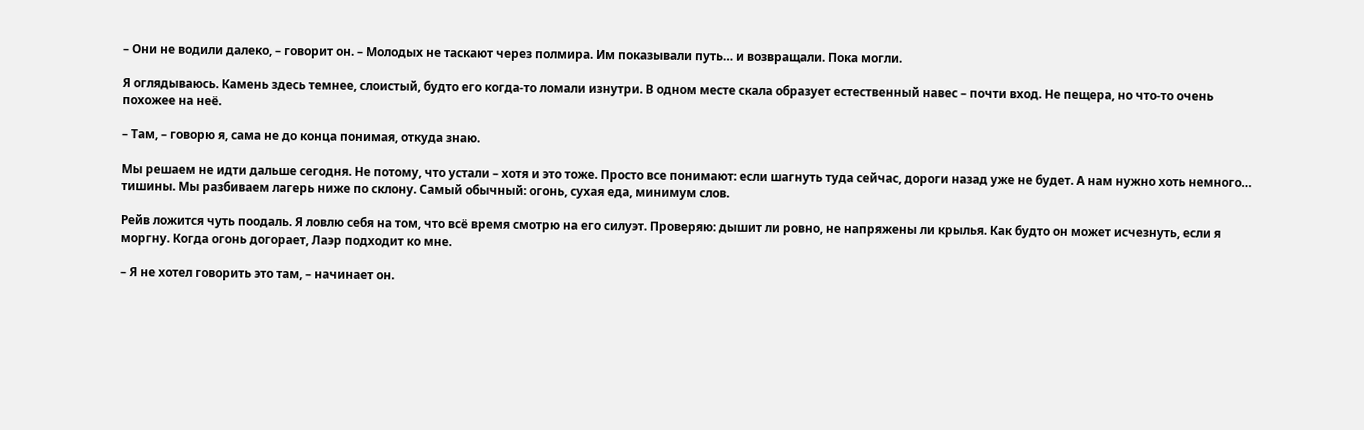– Они не водили далеко, – говорит он. – Молодых не таскают через полмира. Им показывали путь… и возвращали. Пока могли.

Я оглядываюсь. Камень здесь темнее, слоистый, будто его когда-то ломали изнутри. В одном месте скала образует естественный навес – почти вход. Не пещера, но что-то очень похожее на неё.

– Там, – говорю я, сама не до конца понимая, откуда знаю.

Мы решаем не идти дальше сегодня. Не потому, что устали – хотя и это тоже. Просто все понимают: если шагнуть туда сейчас, дороги назад уже не будет. А нам нужно хоть немного… тишины. Мы разбиваем лагерь ниже по склону. Самый обычный: огонь, сухая еда, минимум слов.

Рейв ложится чуть поодаль. Я ловлю себя на том, что всё время смотрю на его силуэт. Проверяю: дышит ли ровно, не напряжены ли крылья. Как будто он может исчезнуть, если я моргну. Когда огонь догорает, Лаэр подходит ко мне.

– Я не хотел говорить это там, – начинает он.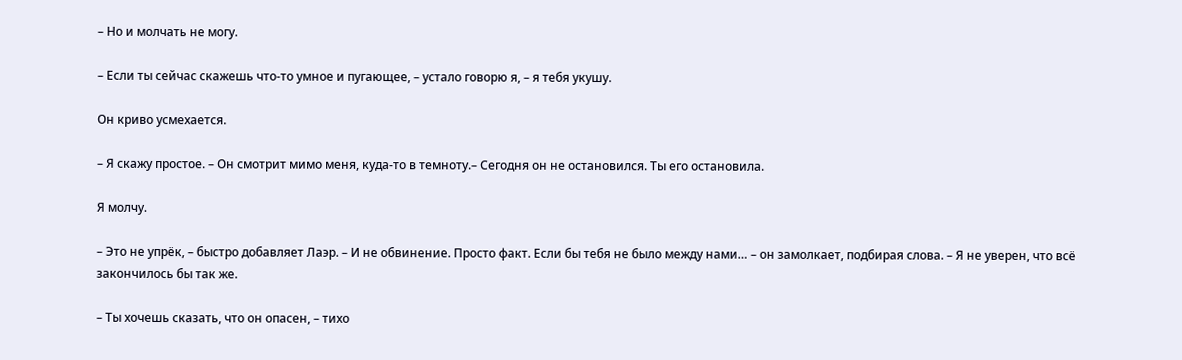– Но и молчать не могу.

– Если ты сейчас скажешь что-то умное и пугающее, – устало говорю я, – я тебя укушу.

Он криво усмехается.

– Я скажу простое. – Он смотрит мимо меня, куда-то в темноту.– Сегодня он не остановился. Ты его остановила.

Я молчу.

– Это не упрёк, – быстро добавляет Лаэр. – И не обвинение. Просто факт. Если бы тебя не было между нами… – он замолкает, подбирая слова. – Я не уверен, что всё закончилось бы так же.

– Ты хочешь сказать, что он опасен, – тихо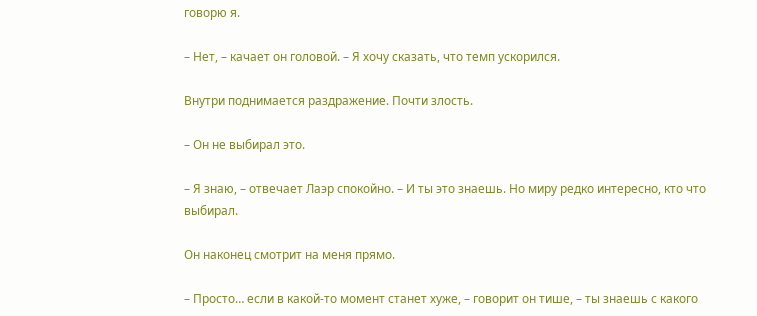говорю я.

– Нет, – качает он головой. – Я хочу сказать, что темп ускорился.

Внутри поднимается раздражение. Почти злость.

– Он не выбирал это.

– Я знаю, – отвечает Лаэр спокойно. – И ты это знаешь. Но миру редко интересно, кто что выбирал.

Он наконец смотрит на меня прямо.

– Просто… если в какой-то момент станет хуже, – говорит он тише, – ты знаешь с какого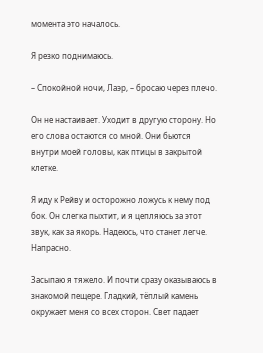момента это началось.

Я резко поднимаюсь.

– Спокойной ночи, Лаэр, – бросаю через плечо.

Он не настаивает. Уходит в другую сторону. Но его слова остаются со мной. Они бьются внутри моей головы, как птицы в закрытой клетке.

Я иду к Рейву и осторожно ложусь к нему под бок. Он слегка пыхтит, и я цепляюсь за этот звук, как за якорь. Надеюсь, что станет легче. Напрасно.

Засыпаю я тяжело. И почти сразу оказываюсь в знакомой пещере. Гладкий, тёплый камень окружает меня со всех сторон. Свет падает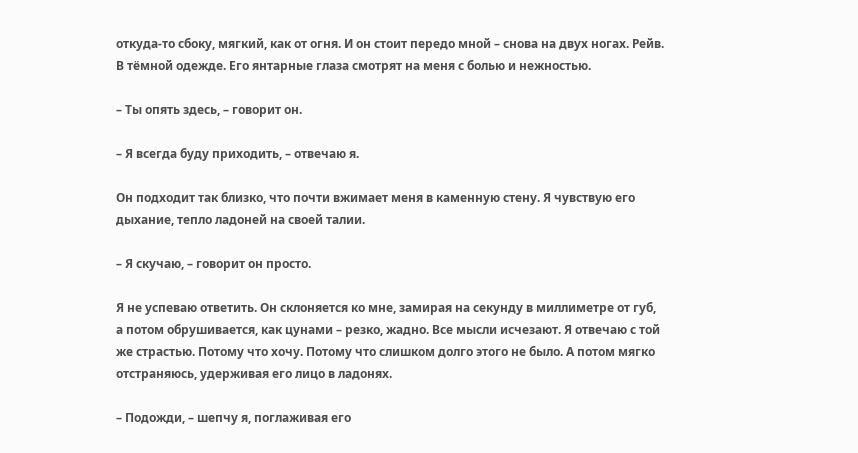откуда-то сбоку, мягкий, как от огня. И он стоит передо мной – снова на двух ногах. Рейв. В тёмной одежде. Его янтарные глаза смотрят на меня с болью и нежностью.

– Ты опять здесь, – говорит он.

– Я всегда буду приходить, – отвечаю я.

Он подходит так близко, что почти вжимает меня в каменную стену. Я чувствую его дыхание, тепло ладоней на своей талии.

– Я скучаю, – говорит он просто.

Я не успеваю ответить. Он склоняется ко мне, замирая на секунду в миллиметре от губ, а потом обрушивается, как цунами – резко, жадно. Все мысли исчезают. Я отвечаю с той же страстью. Потому что хочу. Потому что слишком долго этого не было. А потом мягко отстраняюсь, удерживая его лицо в ладонях.

– Подожди, – шепчу я, поглаживая его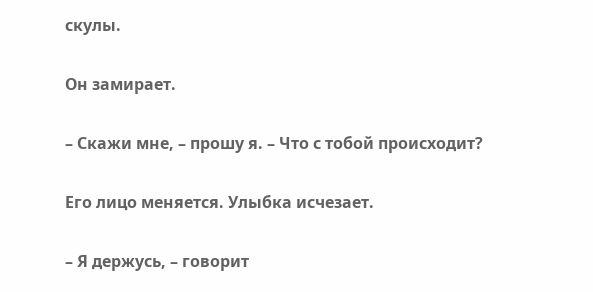скулы.

Он замирает.

– Скажи мне, – прошу я. – Что с тобой происходит?

Его лицо меняется. Улыбка исчезает.

– Я держусь, – говорит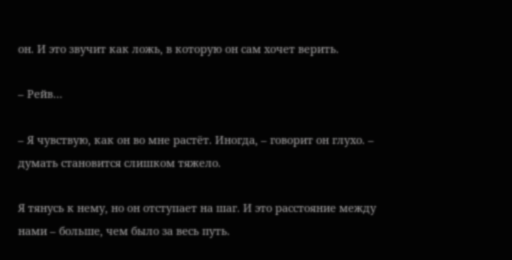он. И это звучит как ложь, в которую он сам хочет верить.

– Рейв…

– Я чувствую, как он во мне растёт. Иногда, – говорит он глухо. – думать становится слишком тяжело.

Я тянусь к нему, но он отступает на шаг. И это расстояние между нами – больше, чем было за весь путь.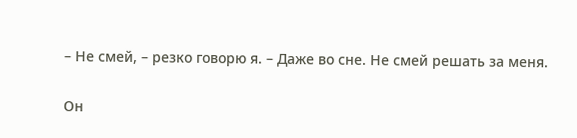– Не смей, – резко говорю я. – Даже во сне. Не смей решать за меня.

Он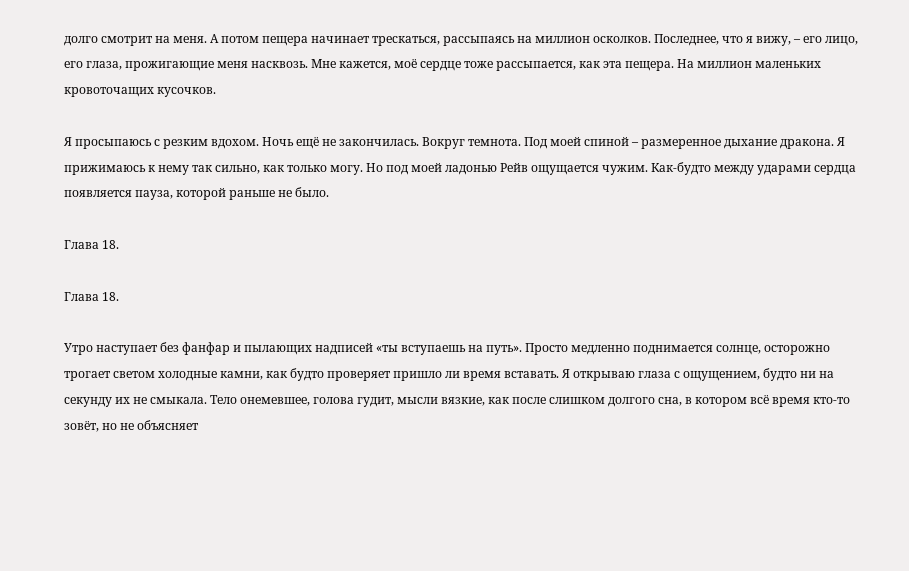долго смотрит на меня. А потом пещера начинает трескаться, рассыпаясь на миллион осколков. Последнее, что я вижу, – его лицо, его глаза, прожигающие меня насквозь. Мне кажется, моё сердце тоже рассыпается, как эта пещера. На миллион маленьких кровоточащих кусочков.

Я просыпаюсь с резким вдохом. Ночь ещё не закончилась. Вокруг темнота. Под моей спиной – размеренное дыхание дракона. Я прижимаюсь к нему так сильно, как только могу. Но под моей ладонью Рейв ощущается чужим. Как-будто между ударами сердца появляется пауза, которой раньше не было.

Глава 18.

Глава 18.

Утро наступает без фанфар и пылающих надписей «ты вступаешь на путь». Просто медленно поднимается солнце, осторожно трогает светом холодные камни, как будто проверяет пришло ли время вставать. Я открываю глаза с ощущением, будто ни на секунду их не смыкала. Тело онемевшее, голова гудит, мысли вязкие, как после слишком долгого сна, в котором всё время кто-то зовёт, но не объясняет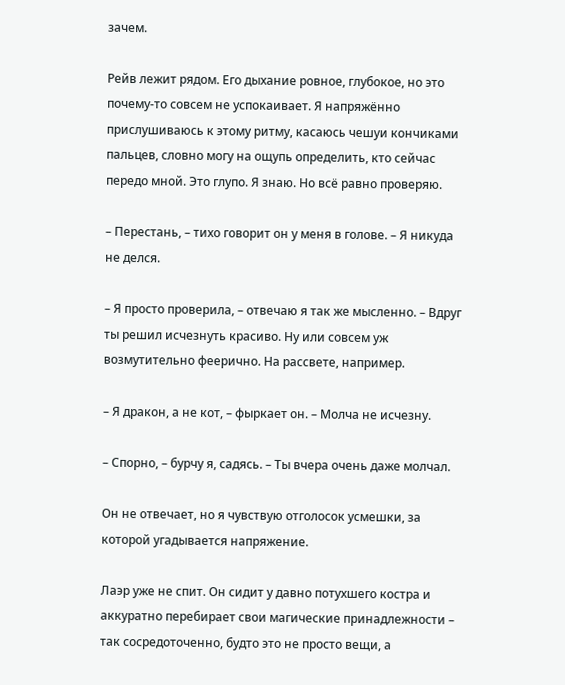зачем.

Рейв лежит рядом. Его дыхание ровное, глубокое, но это почему-то совсем не успокаивает. Я напряжённо прислушиваюсь к этому ритму, касаюсь чешуи кончиками пальцев, словно могу на ощупь определить, кто сейчас передо мной. Это глупо. Я знаю. Но всё равно проверяю.

– Перестань, – тихо говорит он у меня в голове. – Я никуда не делся.

– Я просто проверила, – отвечаю я так же мысленно. – Вдруг ты решил исчезнуть красиво. Ну или совсем уж возмутительно феерично. На рассвете, например.

– Я дракон, а не кот, – фыркает он. – Молча не исчезну.

– Спорно, – бурчу я, садясь. – Ты вчера очень даже молчал.

Он не отвечает, но я чувствую отголосок усмешки, за которой угадывается напряжение.

Лаэр уже не спит. Он сидит у давно потухшего костра и аккуратно перебирает свои магические принадлежности – так сосредоточенно, будто это не просто вещи, а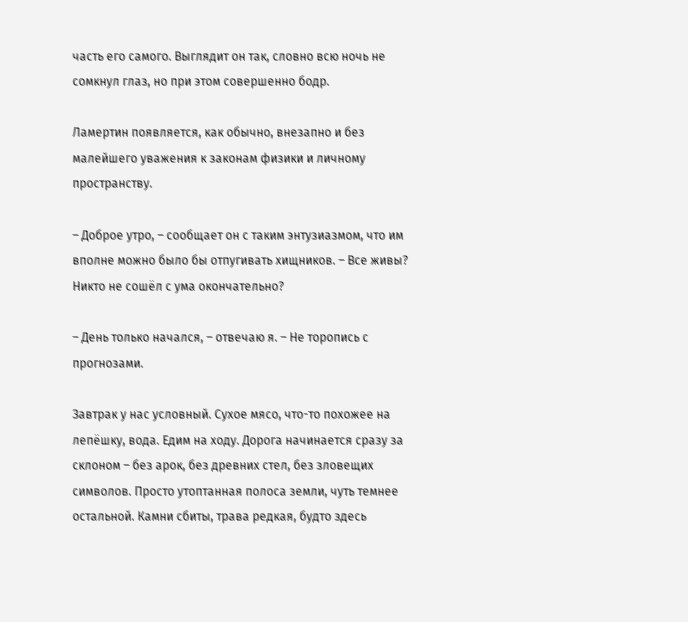часть его самого. Выглядит он так, словно всю ночь не сомкнул глаз, но при этом совершенно бодр.

Ламертин появляется, как обычно, внезапно и без малейшего уважения к законам физики и личному пространству.

– Доброе утро, – сообщает он с таким энтузиазмом, что им вполне можно было бы отпугивать хищников. – Все живы? Никто не сошёл с ума окончательно?

– День только начался, – отвечаю я. – Не торопись с прогнозами.

Завтрак у нас условный. Сухое мясо, что-то похожее на лепёшку, вода. Едим на ходу. Дорога начинается сразу за склоном – без арок, без древних стел, без зловещих символов. Просто утоптанная полоса земли, чуть темнее остальной. Камни сбиты, трава редкая, будто здесь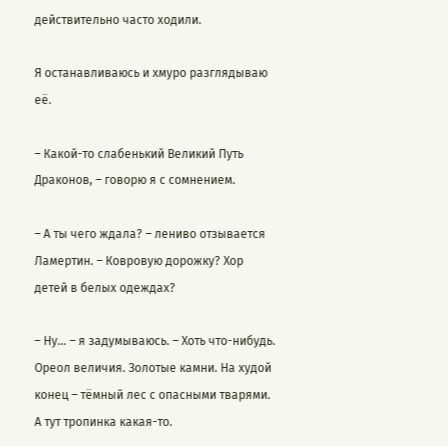действительно часто ходили.

Я останавливаюсь и хмуро разглядываю её.

– Какой-то слабенький Великий Путь Драконов, – говорю я с сомнением.

– А ты чего ждала? – лениво отзывается Ламертин. – Ковровую дорожку? Хор детей в белых одеждах?

– Ну… – я задумываюсь. – Хоть что-нибудь. Ореол величия. Золотые камни. На худой конец – тёмный лес с опасными тварями. А тут тропинка какая-то.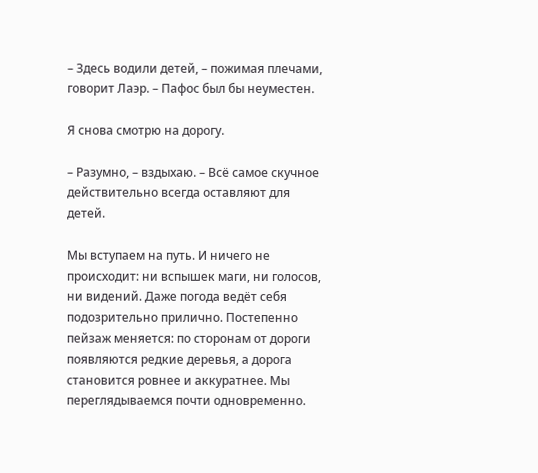– Здесь водили детей, – пожимая плечами, говорит Лаэр. – Пафос был бы неуместен.

Я снова смотрю на дорогу.

– Разумно, – вздыхаю. – Всё самое скучное действительно всегда оставляют для детей.

Мы вступаем на путь. И ничего не происходит: ни вспышек маги, ни голосов, ни видений. Даже погода ведёт себя подозрительно прилично. Постепенно пейзаж меняется: по сторонам от дороги появляются редкие деревья, а дорога становится ровнее и аккуратнее. Мы переглядываемся почти одновременно.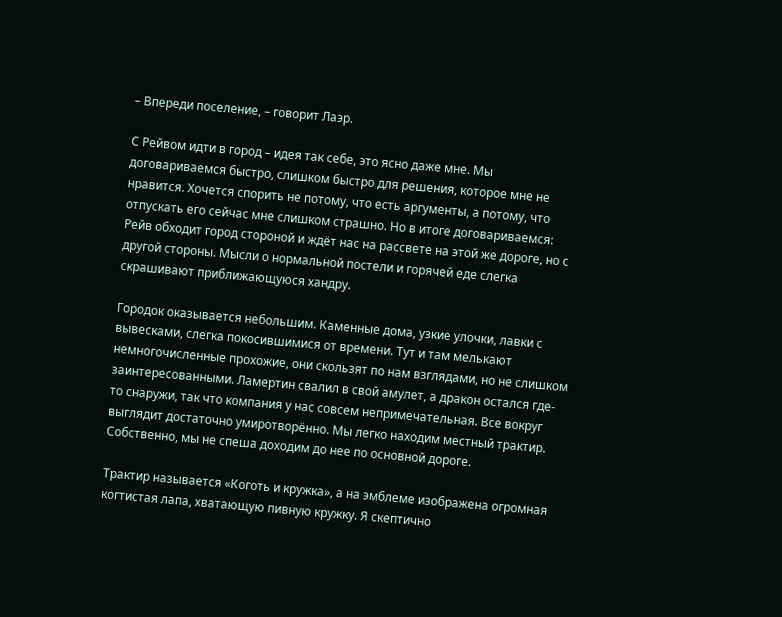– Впереди поселение, – говорит Лаэр.

С Рейвом идти в город – идея так себе, это ясно даже мне. Мы договариваемся быстро, слишком быстро для решения, которое мне не нравится. Хочется спорить не потому, что есть аргументы, а потому, что отпускать его сейчас мне слишком страшно. Но в итоге договариваемся: Рейв обходит город стороной и ждёт нас на рассвете на этой же дороге, но с другой стороны. Мысли о нормальной постели и горячей еде слегка скрашивают приближающуюся хандру.

Городок оказывается небольшим. Каменные дома, узкие улочки, лавки с вывесками, слегка покосившимися от времени. Тут и там мелькают немногочисленные прохожие, они скользят по нам взглядами, но не слишком заинтересованными. Ламертин свалил в свой амулет, а дракон остался где-то снаружи, так что компания у нас совсем непримечательная. Все вокруг выглядит достаточно умиротворённо. Мы легко находим местный трактир. Собственно, мы не спеша доходим до нее по основной дороге.

Трактир называется «Коготь и кружка», а на эмблеме изображена огромная когтистая лапа, хватающую пивную кружку. Я скептично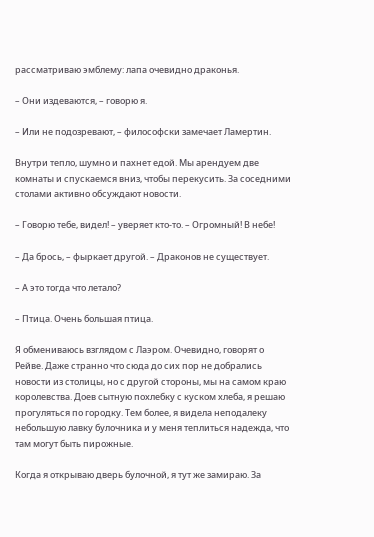рассматриваю эмблему: лапа очевидно драконья.

– Они издеваются, – говорю я.

– Или не подозревают, – философски замечает Ламертин.

Внутри тепло, шумно и пахнет едой. Мы арендуем две комнаты и спускаемся вниз, чтобы перекусить. За соседними столами активно обсуждают новости.

– Говорю тебе, видел! – уверяет кто-то. – Огромный! В небе!

– Да брось, – фыркает другой. – Драконов не существует.

– А это тогда что летало?

– Птица. Очень большая птица.

Я обмениваюсь взглядом с Лаэром. Очевидно, говорят о Рейве. Даже странно что сюда до сих пор не добрались новости из столицы, но с другой стороны, мы на самом краю королевства. Доев сытную похлебку с куском хлеба, я решаю прогуляться по городку. Тем более, я видела неподалеку небольшую лавку булочника и у меня теплиться надежда, что там могут быть пирожные.

Когда я открываю дверь булочной, я тут же замираю. За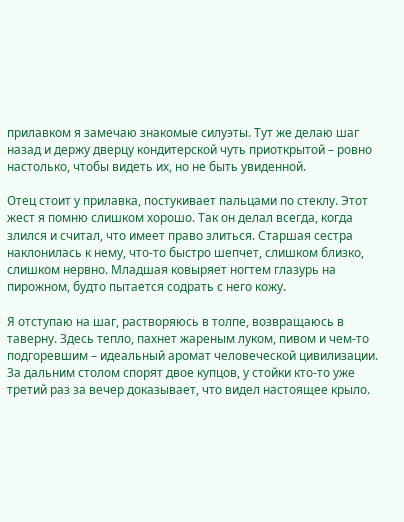прилавком я замечаю знакомые силуэты. Тут же делаю шаг назад и держу дверцу кондитерской чуть приоткрытой – ровно настолько, чтобы видеть их, но не быть увиденной.

Отец стоит у прилавка, постукивает пальцами по стеклу. Этот жест я помню слишком хорошо. Так он делал всегда, когда злился и считал, что имеет право злиться. Старшая сестра наклонилась к нему, что-то быстро шепчет, слишком близко, слишком нервно. Младшая ковыряет ногтем глазурь на пирожном, будто пытается содрать с него кожу.

Я отступаю на шаг, растворяюсь в толпе, возвращаюсь в таверну. Здесь тепло, пахнет жареным луком, пивом и чем-то подгоревшим – идеальный аромат человеческой цивилизации. За дальним столом спорят двое купцов, у стойки кто-то уже третий раз за вечер доказывает, что видел настоящее крыло.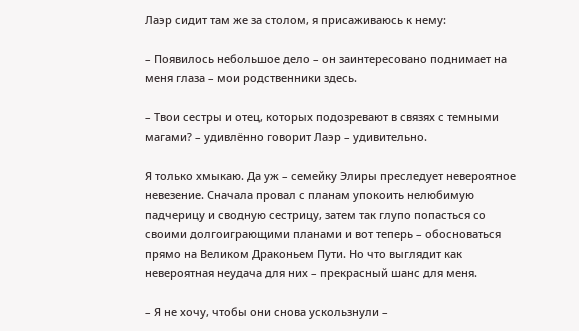Лаэр сидит там же за столом, я присаживаюсь к нему:

– Появилось небольшое дело – он заинтересовано поднимает на меня глаза – мои родственники здесь.

– Твои сестры и отец, которых подозревают в связях с темными магами? – удивлённо говорит Лаэр – удивительно.

Я только хмыкаю. Да уж – семейку Элиры преследует невероятное невезение. Сначала провал с планам упокоить нелюбимую падчерицу и сводную сестрицу, затем так глупо попасться со своими долгоиграющими планами и вот теперь – обосноваться прямо на Великом Драконьем Пути. Но что выглядит как невероятная неудача для них – прекрасный шанс для меня.

– Я не хочу, чтобы они снова ускользнули –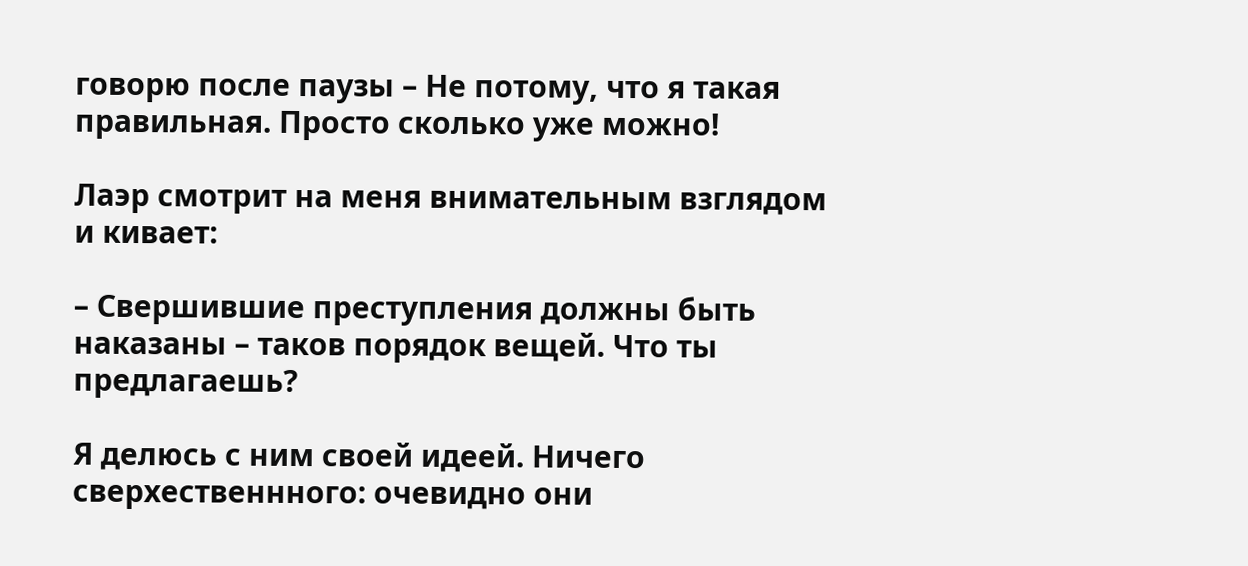говорю после паузы – Не потому, что я такая правильная. Просто сколько уже можно!

Лаэр смотрит на меня внимательным взглядом и кивает:

– Свершившие преступления должны быть наказаны – таков порядок вещей. Что ты предлагаешь?

Я делюсь с ним своей идеей. Ничего сверхественнного: очевидно они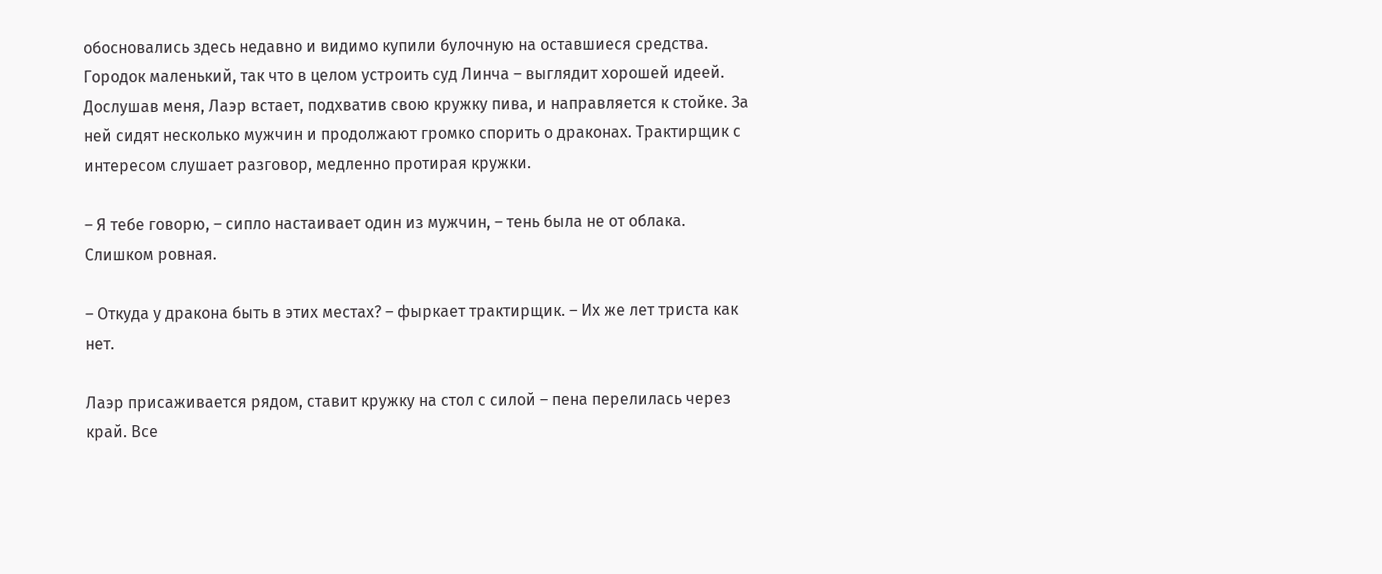обосновались здесь недавно и видимо купили булочную на оставшиеся средства. Городок маленький, так что в целом устроить суд Линча – выглядит хорошей идеей. Дослушав меня, Лаэр встает, подхватив свою кружку пива, и направляется к стойке. За ней сидят несколько мужчин и продолжают громко спорить о драконах. Трактирщик с интересом слушает разговор, медленно протирая кружки.

– Я тебе говорю, – сипло настаивает один из мужчин, – тень была не от облака. Слишком ровная.

– Откуда у дракона быть в этих местах? – фыркает трактирщик. – Их же лет триста как нет.

Лаэр присаживается рядом, ставит кружку на стол с силой – пена перелилась через край. Все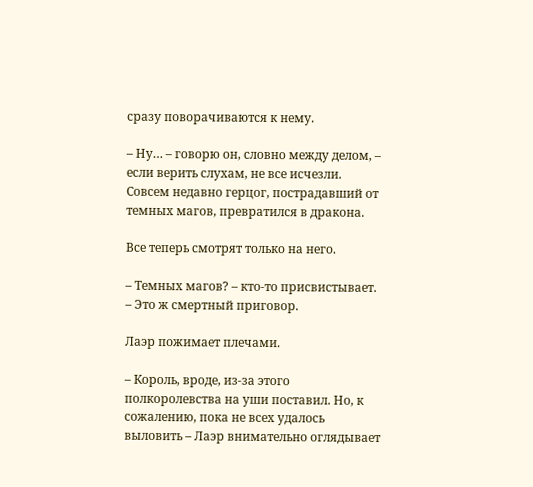сразу поворачиваются к нему.

– Ну… – говорю он, словно между делом, – если верить слухам, не все исчезли. Совсем недавно герцог, пострадавший от темных магов, превратился в дракона.

Все теперь смотрят только на него.

– Темных магов? – кто-то присвистывает. – Это ж смертный приговор.

Лаэр пожимает плечами.

– Король, вроде, из-за этого полкоролевства на уши поставил. Но, к сожалению, пока не всех удалось выловить – Лаэр внимательно оглядывает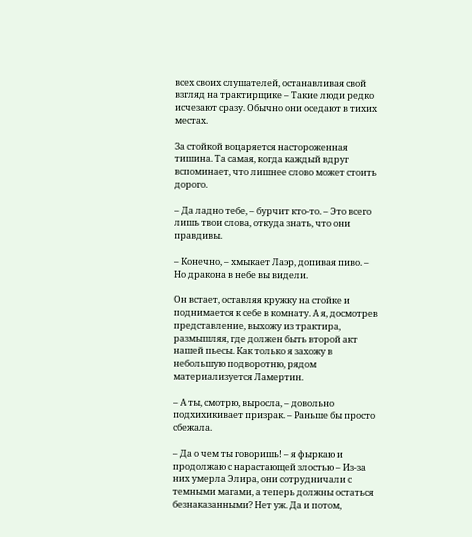всех своих слушателей, останавливая свой взгляд на трактирщике – Такие люди редко исчезают сразу. Обычно они оседают в тихих местах.

За стойкой воцаряется настороженная тишина. Та самая, когда каждый вдруг вспоминает, что лишнее слово может стоить дорого.

– Да ладно тебе, – бурчит кто-то. – Это всего лишь твои слова, откуда знать, что они правдивы.

– Конечно, – хмыкает Лаэр, допивая пиво. – Но дракона в небе вы видели.

Он встает, оставляя кружку на стойке и поднимается к себе в комнату. А я, досмотрев представление, выхожу из трактира, размышляя, где должен быть второй акт нашей пьесы. Как только я захожу в небольшую подворотню, рядом материализуется Ламертин.

– А ты, смотрю, выросла, – довольно подхихикивает призрак. – Раньше бы просто сбежала.

– Да о чем ты говоришь! – я фыркаю и продолжаю с нарастающей злостью – Из-за них умерла Элира, они сотрудничали с темными магами, а теперь должны остаться безнаказанными? Нет уж. Да и потом,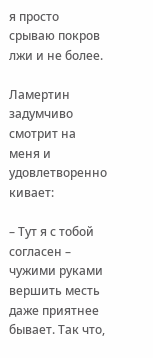я просто срываю покров лжи и не более.

Ламертин задумчиво смотрит на меня и удовлетворенно кивает:

– Тут я с тобой согласен – чужими руками вершить месть даже приятнее бывает. Так что,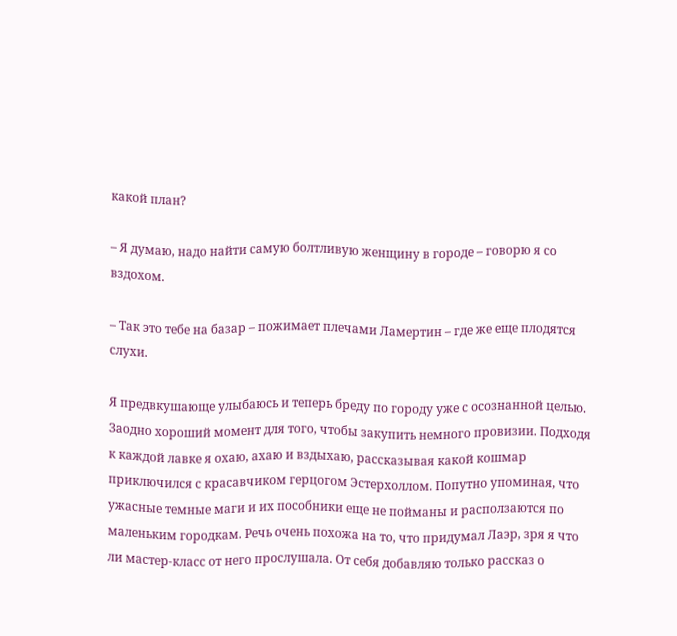какой план?

– Я думаю, надо найти самую болтливую женщину в городе – говорю я со вздохом.

– Так это тебе на базар – пожимает плечами Ламертин – где же еще плодятся слухи.

Я предвкушающе улыбаюсь и теперь бреду по городу уже с осознанной целью. Заодно хороший момент для того, чтобы закупить немного провизии. Подходя к каждой лавке я охаю, ахаю и вздыхаю, рассказывая какой кошмар приключился с красавчиком герцогом Эстерхоллом. Попутно упоминая, что ужасные темные маги и их пособники еще не пойманы и расползаются по маленьким городкам. Речь очень похожа на то, что придумал Лаэр, зря я что ли мастер-класс от него прослушала. От себя добавляю только рассказ о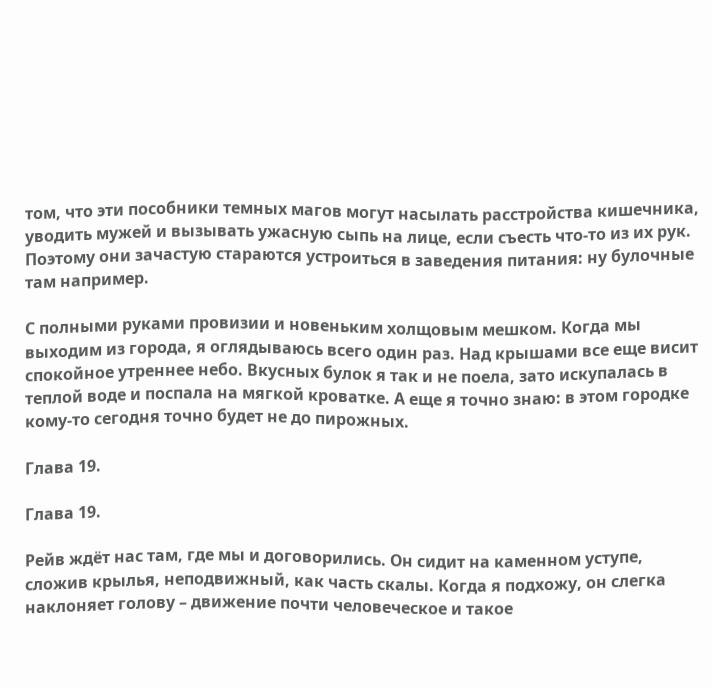том, что эти пособники темных магов могут насылать расстройства кишечника, уводить мужей и вызывать ужасную сыпь на лице, если съесть что-то из их рук. Поэтому они зачастую стараются устроиться в заведения питания: ну булочные там например.

С полными руками провизии и новеньким холщовым мешком. Когда мы выходим из города, я оглядываюсь всего один раз. Над крышами все еще висит спокойное утреннее небо. Вкусных булок я так и не поела, зато искупалась в теплой воде и поспала на мягкой кроватке. А еще я точно знаю: в этом городке кому-то сегодня точно будет не до пирожных.

Глава 19.

Глава 19.

Рейв ждёт нас там, где мы и договорились. Он сидит на каменном уступе, сложив крылья, неподвижный, как часть скалы. Когда я подхожу, он слегка наклоняет голову – движение почти человеческое и такое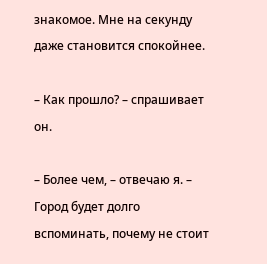знакомое. Мне на секунду даже становится спокойнее.

– Как прошло? – спрашивает он.

– Более чем, – отвечаю я. – Город будет долго вспоминать, почему не стоит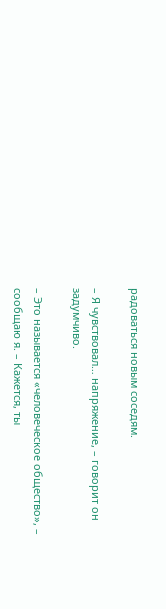радоваться новым соседям.

– Я чувствовал… напряжение, – говорит он задумчиво.

– Это называется «человеческое общество», – сообщаю я. – Кажется, ты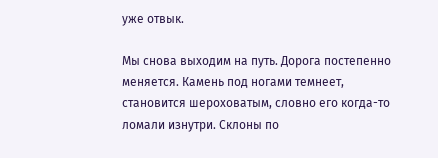уже отвык.

Мы снова выходим на путь. Дорога постепенно меняется. Камень под ногами темнеет, становится шероховатым, словно его когда-то ломали изнутри. Склоны по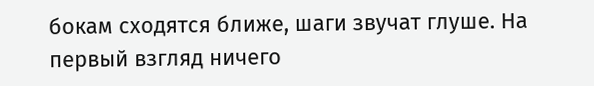бокам сходятся ближе, шаги звучат глуше. На первый взгляд ничего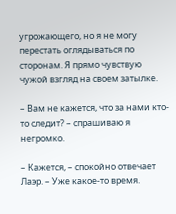угрожающего, но я не могу перестать оглядываться по сторонам. Я прямо чувствую чужой взгляд на своем затылке.

– Вам не кажется, что за нами кто-то следит? – спрашиваю я негромко.

– Кажется, – спокойно отвечает Лаэр. – Уже какое-то время.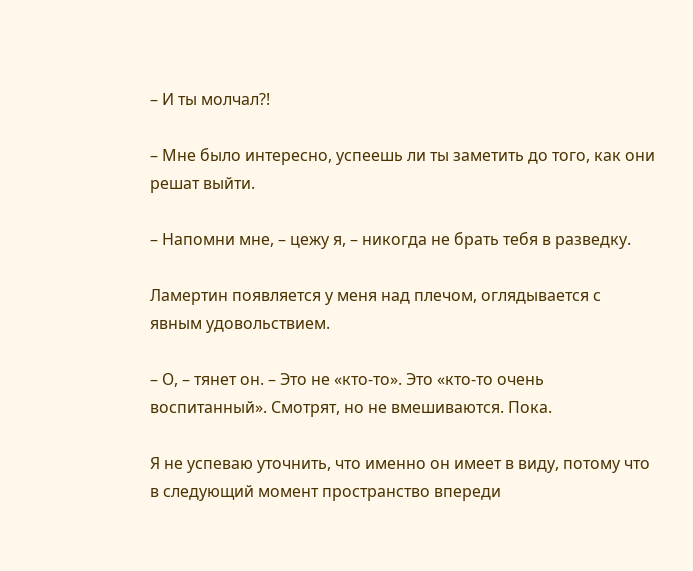– И ты молчал?!

– Мне было интересно, успеешь ли ты заметить до того, как они решат выйти.

– Напомни мне, – цежу я, – никогда не брать тебя в разведку.

Ламертин появляется у меня над плечом, оглядывается с явным удовольствием.

– О, – тянет он. – Это не «кто-то». Это «кто-то очень воспитанный». Смотрят, но не вмешиваются. Пока.

Я не успеваю уточнить, что именно он имеет в виду, потому что в следующий момент пространство впереди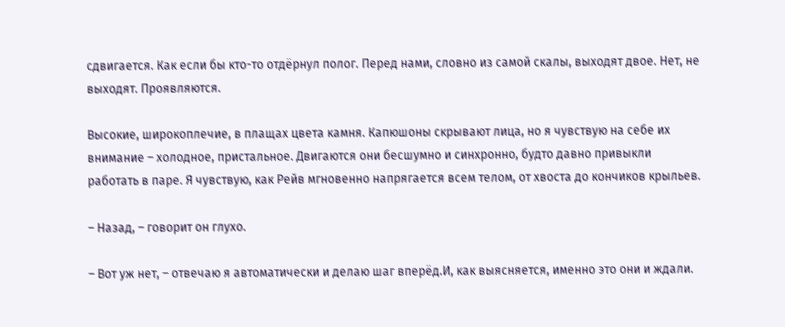сдвигается. Как если бы кто-то отдёрнул полог. Перед нами, словно из самой скалы, выходят двое. Нет, не выходят. Проявляются.

Высокие, широкоплечие, в плащах цвета камня. Капюшоны скрывают лица, но я чувствую на себе их внимание – холодное, пристальное. Двигаются они бесшумно и синхронно, будто давно привыкли работать в паре. Я чувствую, как Рейв мгновенно напрягается всем телом, от хвоста до кончиков крыльев.

– Назад, – говорит он глухо.

– Вот уж нет, – отвечаю я автоматически и делаю шаг вперёд.И, как выясняется, именно это они и ждали.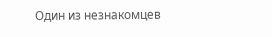Один из незнакомцев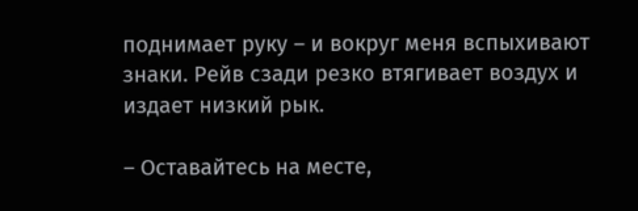поднимает руку – и вокруг меня вспыхивают знаки. Рейв сзади резко втягивает воздух и издает низкий рык.

– Оставайтесь на месте,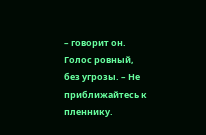– говорит он. Голос ровный, без угрозы. – Не приближайтесь к пленнику.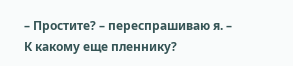– Простите? – переспрашиваю я. – К какому еще пленнику?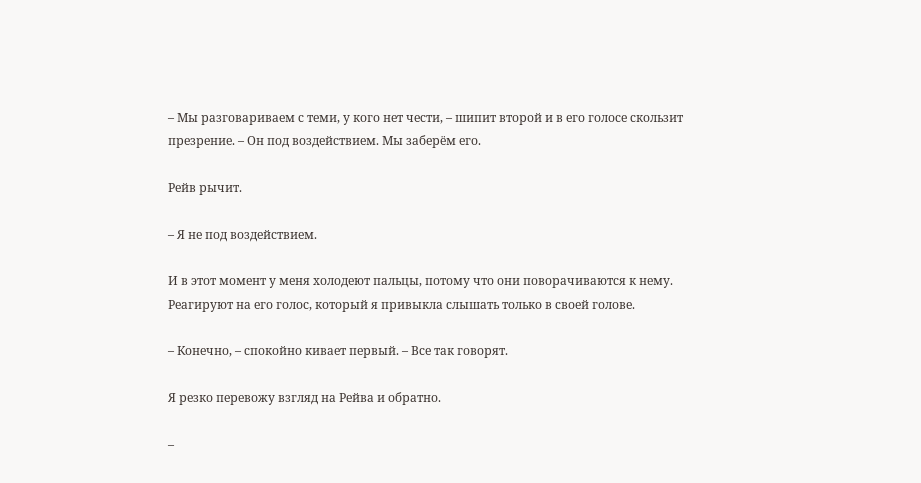– Мы разговариваем с теми, у кого нет чести, – шипит второй и в его голосе скользит презрение. – Он под воздействием. Мы заберём его.

Рейв рычит.

– Я не под воздействием.

И в этот момент у меня холодеют пальцы, потому что они поворачиваются к нему. Реагируют на его голос, который я привыкла слышать только в своей голове.

– Конечно, – спокойно кивает первый. – Все так говорят.

Я резко перевожу взгляд на Рейва и обратно.

–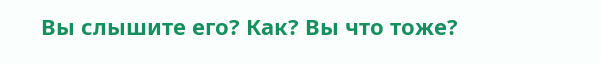Вы слышите его? Как? Вы что тоже?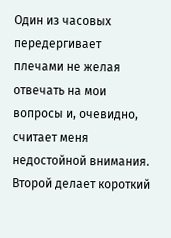Один из часовых передергивает плечами не желая отвечать на мои вопросы и, очевидно, считает меня недостойной внимания. Второй делает короткий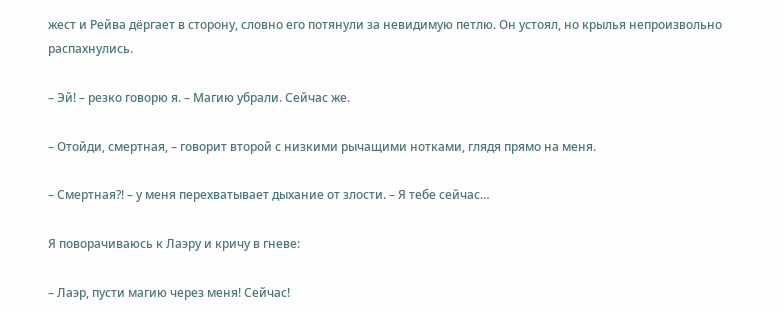жест и Рейва дёргает в сторону, словно его потянули за невидимую петлю. Он устоял, но крылья непроизвольно распахнулись.

– Эй! – резко говорю я. – Магию убрали. Сейчас же.

– Отойди, смертная, – говорит второй с низкими рычащими нотками, глядя прямо на меня.

– Смертная?! – у меня перехватывает дыхание от злости. – Я тебе сейчас…

Я поворачиваюсь к Лаэру и кричу в гневе:

– Лаэр, пусти магию через меня! Сейчас!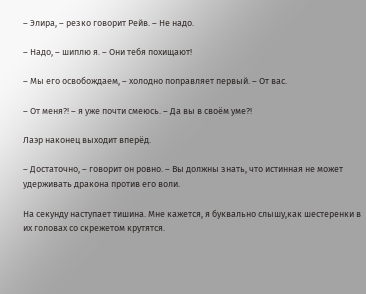– Элира, – резко говорит Рейв. – Не надо.

– Надо, – шиплю я. – Они тебя похищают!

– Мы его освобождаем, – холодно поправляет первый. – От вас.

– От меня?! – я уже почти смеюсь. – Да вы в своём уме?!

Лаэр наконец выходит вперёд.

– Достаточно, – говорит он ровно. – Вы должны знать, что истинная не может удерживать дракона против его воли.

На секунду наступает тишина. Мне кажется, я буквально слышу,как шестеренки в их головах со скрежетом крутятся.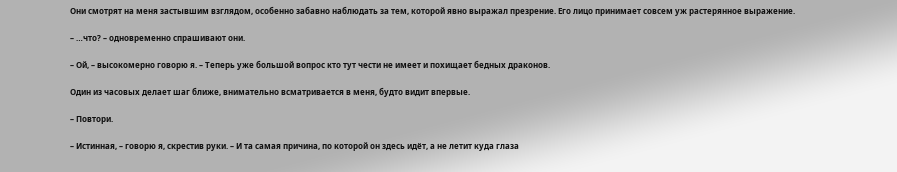Они смотрят на меня застывшим взглядом, особенно забавно наблюдать за тем, которой явно выражал презрение. Его лицо принимает совсем уж растерянное выражение.

– …что? – одновременно спрашивают они.

– Ой, – высокомерно говорю я. – Теперь уже большой вопрос кто тут чести не имеет и похищает бедных драконов.

Один из часовых делает шаг ближе, внимательно всматривается в меня, будто видит впервые.

– Повтори.

– Истинная, – говорю я, скрестив руки. – И та самая причина, по которой он здесь идёт, а не летит куда глаза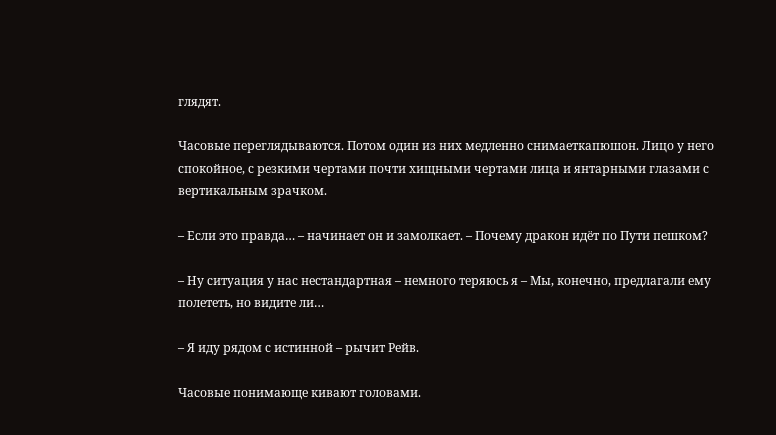глядят.

Часовые переглядываются. Потом один из них медленно снимаеткапюшон. Лицо у него спокойное, с резкими чертами почти хищными чертами лица и янтарными глазами с вертикальным зрачком.

– Если это правда… – начинает он и замолкает. – Почему дракон идёт по Пути пешком?

– Ну ситуация у нас нестандартная – немного теряюсь я – Мы, конечно, предлагали ему полететь, но видите ли…

– Я иду рядом с истинной – рычит Рейв.

Часовые понимающе кивают головами.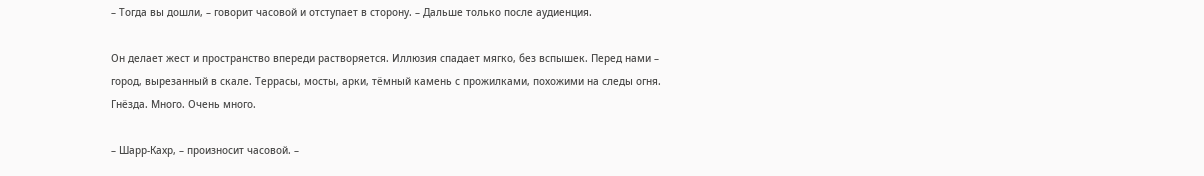– Тогда вы дошли, – говорит часовой и отступает в сторону. – Дальше только после аудиенция.

Он делает жест и пространство впереди растворяется. Иллюзия спадает мягко, без вспышек. Перед нами – город, вырезанный в скале. Террасы, мосты, арки, тёмный камень с прожилками, похожими на следы огня. Гнёзда. Много. Очень много.

– Шарр-Кахр, – произносит часовой. –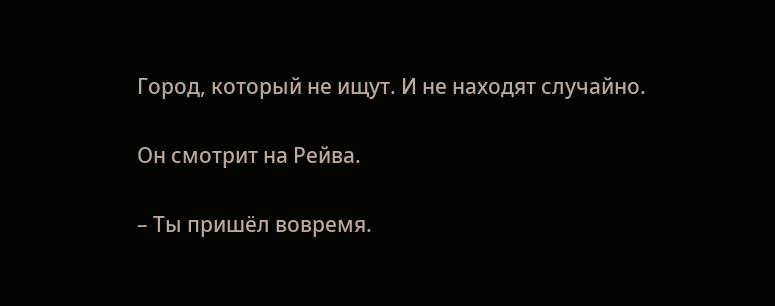Город, который не ищут. И не находят случайно.

Он смотрит на Рейва.

– Ты пришёл вовремя.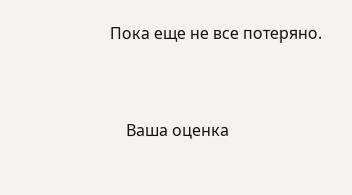Пока еще не все потеряно.


    Ваша оценка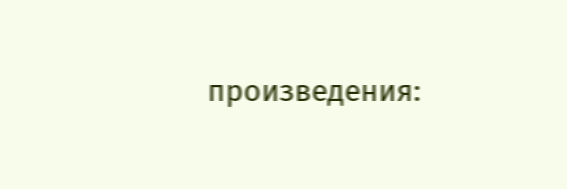произведения: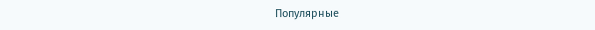Популярные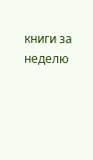книги за неделю